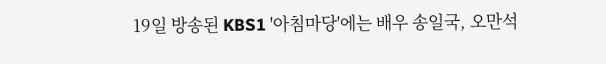19일 방송된 KBS1 '아침마당'에는 배우 송일국, 오만석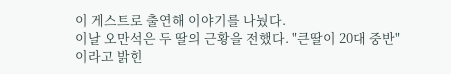이 게스트로 출연해 이야기를 나눴다.
이날 오만석은 두 딸의 근황을 전했다. "큰딸이 20대 중반"이라고 밝힌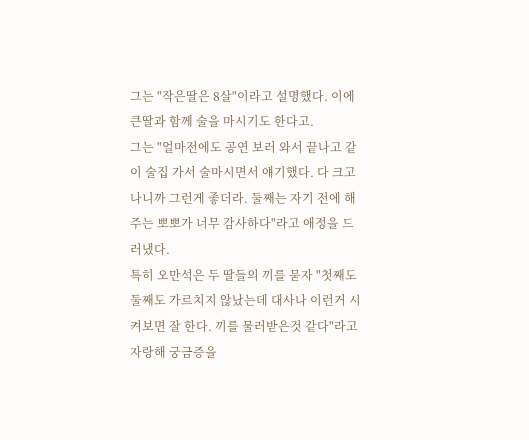그는 "작은딸은 8살"이라고 설명했다. 이에 큰딸과 함께 술을 마시기도 한다고.
그는 "얼마전에도 공연 보러 와서 끝나고 같이 술집 가서 술마시면서 얘기했다. 다 크고 나니까 그런게 좋더라. 둘째는 자기 전에 해주는 뽀뽀가 너무 감사하다"라고 애정을 드러냈다.
특히 오만석은 두 딸들의 끼를 묻자 "첫째도 둘째도 가르치지 않났는데 대사나 이런거 시켜보면 잘 한다. 끼를 물러받은것 같다"라고 자랑해 궁금증을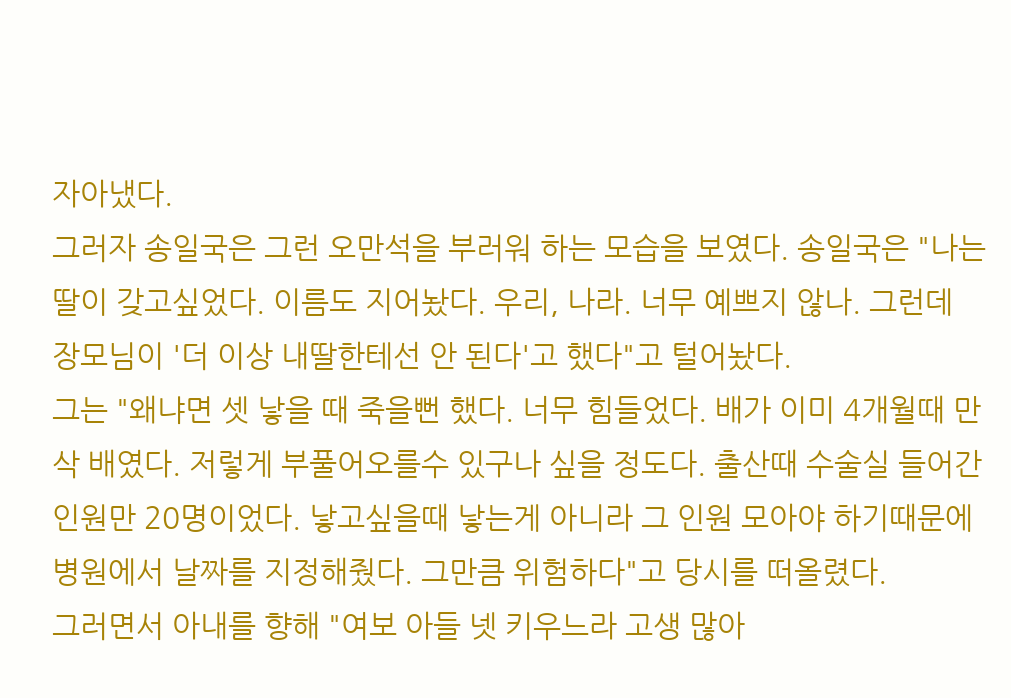자아냈다.
그러자 송일국은 그런 오만석을 부러워 하는 모습을 보였다. 송일국은 "나는 딸이 갖고싶었다. 이름도 지어놨다. 우리, 나라. 너무 예쁘지 않나. 그런데 장모님이 '더 이상 내딸한테선 안 된다'고 했다"고 털어놨다.
그는 "왜냐면 셋 낳을 때 죽을뻔 했다. 너무 힘들었다. 배가 이미 4개월때 만삭 배였다. 저렇게 부풀어오를수 있구나 싶을 정도다. 출산때 수술실 들어간 인원만 20명이었다. 낳고싶을때 낳는게 아니라 그 인원 모아야 하기때문에 병원에서 날짜를 지정해줬다. 그만큼 위험하다"고 당시를 떠올렸다.
그러면서 아내를 향해 "여보 아들 넷 키우느라 고생 많아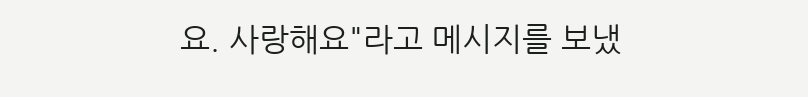요. 사랑해요"라고 메시지를 보냈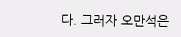다. 그러자 오만석은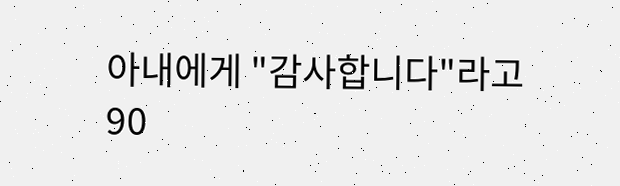아내에게 "감사합니다"라고 90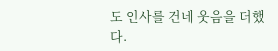도 인사를 건네 웃음을 더했다.